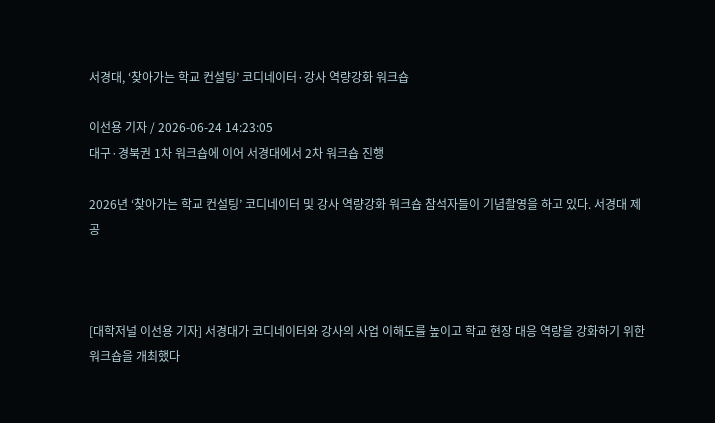서경대, ‘찾아가는 학교 컨설팅’ 코디네이터·강사 역량강화 워크숍

이선용 기자 / 2026-06-24 14:23:05
대구·경북권 1차 워크숍에 이어 서경대에서 2차 워크숍 진행

2026년 ‘찾아가는 학교 컨설팅’ 코디네이터 및 강사 역량강화 워크숍 참석자들이 기념촬영을 하고 있다. 서경대 제공



[대학저널 이선용 기자] 서경대가 코디네이터와 강사의 사업 이해도를 높이고 학교 현장 대응 역량을 강화하기 위한 워크숍을 개최했다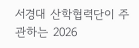서경대 산학협력단이 주관하는 2026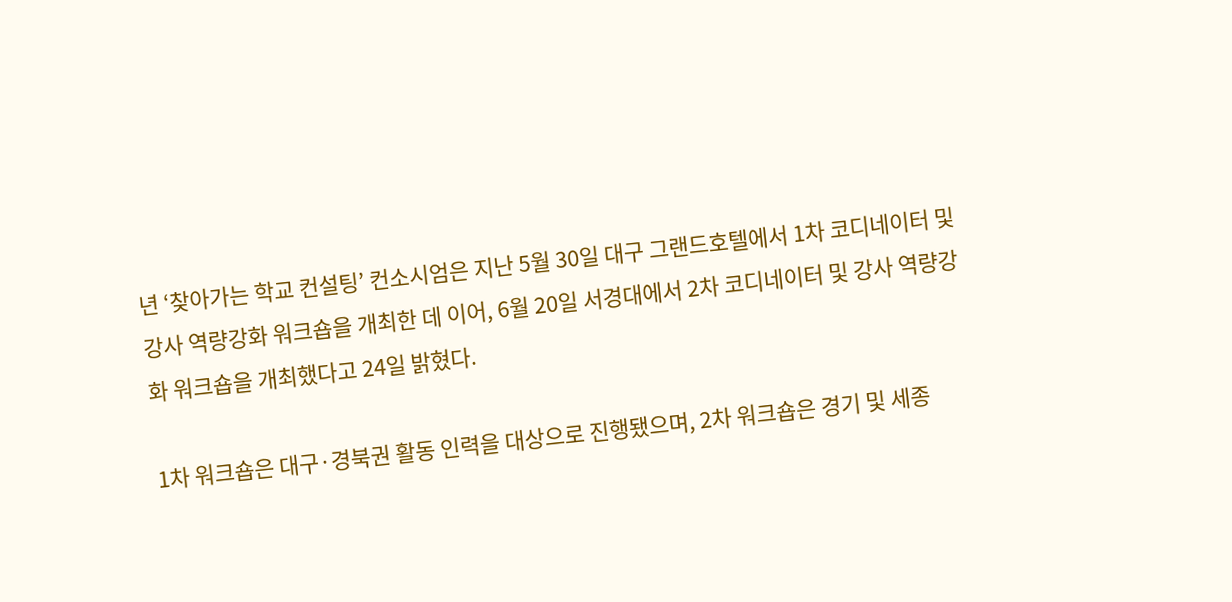년 ‘찾아가는 학교 컨설팅’ 컨소시엄은 지난 5월 30일 대구 그랜드호텔에서 1차 코디네이터 및 강사 역량강화 워크숍을 개최한 데 이어, 6월 20일 서경대에서 2차 코디네이터 및 강사 역량강화 워크숍을 개최했다고 24일 밝혔다.

1차 워크숍은 대구·경북권 활동 인력을 대상으로 진행됐으며, 2차 워크숍은 경기 및 세종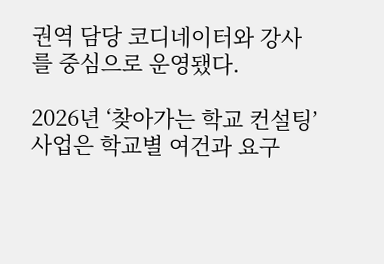권역 담당 코디네이터와 강사를 중심으로 운영됐다.

2026년 ‘찾아가는 학교 컨설팅’ 사업은 학교별 여건과 요구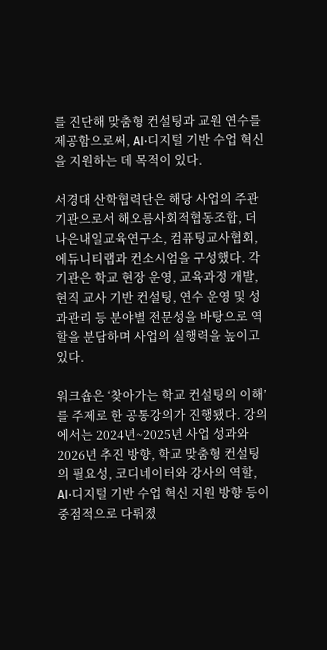를 진단해 맞춤형 컨설팅과 교원 연수를 제공함으로써, AI·디지털 기반 수업 혁신을 지원하는 데 목적이 있다.

서경대 산학협력단은 해당 사업의 주관기관으로서 해오름사회적협동조합, 더나은내일교육연구소, 컴퓨팅교사협회, 에듀니티랩과 컨소시엄을 구성했다. 각 기관은 학교 현장 운영, 교육과정 개발, 현직 교사 기반 컨설팅, 연수 운영 및 성과관리 등 분야별 전문성을 바탕으로 역할을 분담하며 사업의 실행력을 높이고 있다.

워크숍은 ‘찾아가는 학교 컨설팅의 이해’를 주제로 한 공통강의가 진행됐다. 강의에서는 2024년~2025년 사업 성과와 2026년 추진 방향, 학교 맞춤형 컨설팅의 필요성, 코디네이터와 강사의 역할, AI·디지털 기반 수업 혁신 지원 방향 등이 중점적으로 다뤄졌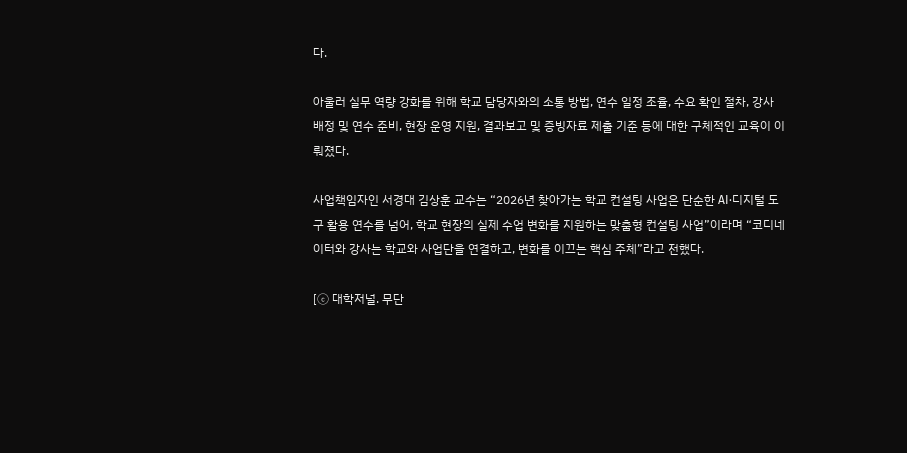다.

아울러 실무 역량 강화를 위해 학교 담당자와의 소통 방법, 연수 일정 조율, 수요 확인 절차, 강사 배정 및 연수 준비, 현장 운영 지원, 결과보고 및 증빙자료 제출 기준 등에 대한 구체적인 교육이 이뤄졌다.

사업책임자인 서경대 김상훈 교수는 “2026년 찾아가는 학교 컨설팅 사업은 단순한 AI·디지털 도구 활용 연수를 넘어, 학교 현장의 실제 수업 변화를 지원하는 맞춤형 컨설팅 사업”이라며 “코디네이터와 강사는 학교와 사업단을 연결하고, 변화를 이끄는 핵심 주체”라고 전했다.

[ⓒ 대학저널. 무단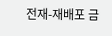전재-재배포 금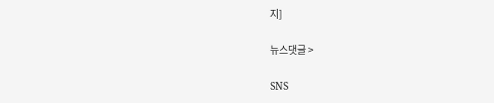지]

뉴스댓글 >

SNS